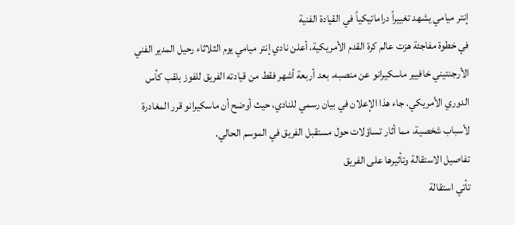إنتر ميامي يشهد تغييراً دراماتيكياً في القيادة الفنية
في خطوة مفاجئة هزت عالم كرة القدم الأمريكية، أعلن نادي إنتر ميامي يوم الثلاثاء رحيل المدير الفني الأرجنتيني خافيير ماسكيرانو عن منصبه، بعد أربعة أشهر فقط من قيادته الفريق للفوز بلقب كأس الدوري الأمريكي. جاء هذا الإعلان في بيان رسمي للنادي، حيث أوضح أن ماسكيرانو قرر المغادرة لأسباب شخصية، مما أثار تساؤلات حول مستقبل الفريق في الموسم الحالي.
تفاصيل الاستقالة وتأثيرها على الفريق
تأتي استقالة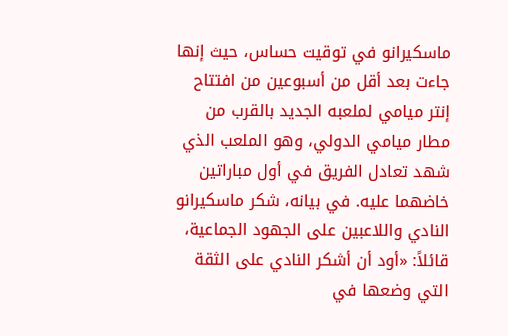ماسكيرانو في توقيت حساس، حيث إنها جاءت بعد أقل من أسبوعين من افتتاح إنتر ميامي لملعبه الجديد بالقرب من مطار ميامي الدولي، وهو الملعب الذي شهد تعادل الفريق في أول مباراتين خاضهما عليه. في بيانه، شكر ماسكيرانو النادي واللاعبين على الجهود الجماعية، قائلاً: «أود أن أشكر النادي على الثقة التي وضعها في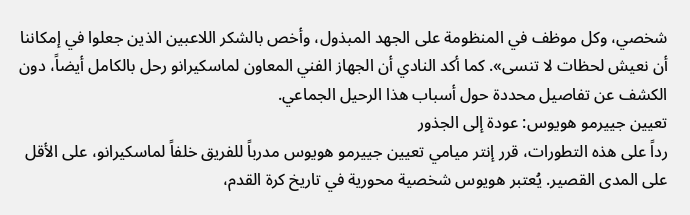شخصي، وكل موظف في المنظومة على الجهد المبذول، وأخص بالشكر اللاعبين الذين جعلوا في إمكاننا أن نعيش لحظات لا تنسى». كما أكد النادي أن الجهاز الفني المعاون لماسكيرانو رحل بالكامل أيضاً، دون الكشف عن تفاصيل محددة حول أسباب هذا الرحيل الجماعي.
تعيين جييرمو هويوس: عودة إلى الجذور
رداً على هذه التطورات، قرر إنتر ميامي تعيين جييرمو هويوس مدرباً للفريق خلفاً لماسكيرانو، على الأقل على المدى القصير. يُعتبر هويوس شخصية محورية في تاريخ كرة القدم،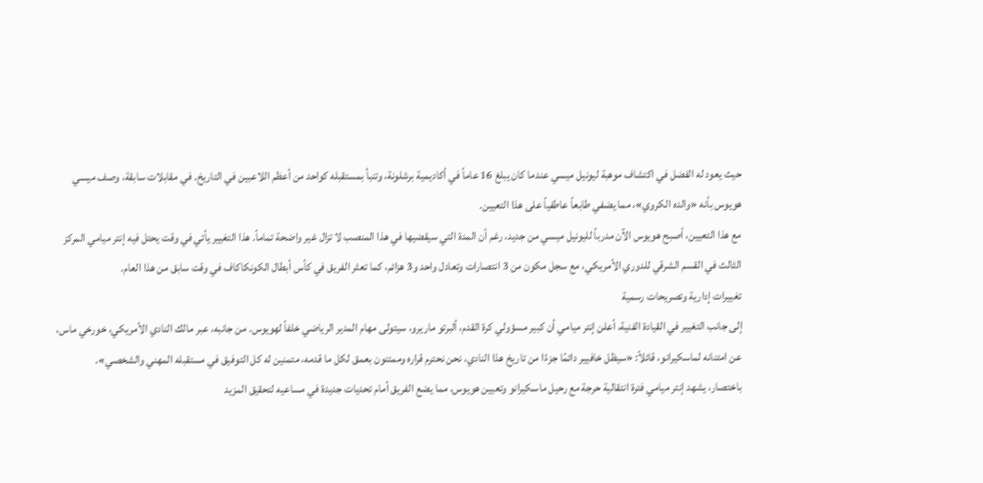حيث يعود له الفضل في اكتشاف موهبة ليونيل ميسي عندما كان يبلغ 16 عاماً في أكاديمية برشلونة، وتنبأ بمستقبله كواحد من أعظم اللاعبين في التاريخ. في مقابلات سابقة، وصف ميسي هويوس بأنه «والده الكروي»، مما يضفي طابعاً عاطفياً على هذا التعيين.
مع هذا التعيين، أصبح هويوس الآن مدرباً لليونيل ميسي من جديد، رغم أن المدة التي سيقضيها في هذا المنصب لا تزال غير واضحة تماماً. هذا التغيير يأتي في وقت يحتل فيه إنتر ميامي المركز الثالث في القسم الشرقي للدوري الأمريكي، مع سجل مكون من 3 انتصارات وتعادل واحد و3 هزائم، كما تعثر الفريق في كأس أبطال الكونكاكاف في وقت سابق من هذا العام.
تغييرات إدارية وتصريحات رسمية
إلى جانب التغيير في القيادة الفنية، أعلن إنتر ميامي أن كبير مسؤولي كرة القدم، ألبرتو ماريرو، سيتولى مهام المدير الرياضي خلفاً لهويوس. من جانبه، عبر مالك النادي الأمريكي، خورخي ماس، عن امتنانه لماسكيرانو، قائلاً: «سيظل خافيير دائمًا جزءًا من تاريخ هذا النادي، نحن نحترم قراره وممتنون بعمق لكل ما قدمه، متمنين له كل التوفيق في مستقبله المهني والشخصي».
باختصار، يشهد إنتر ميامي فترة انتقالية حرجة مع رحيل ماسكيرانو وتعيين هويوس، مما يضع الفريق أمام تحديات جديدة في مساعيه لتحقيق المزيد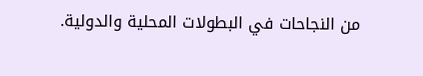من النجاحات في البطولات المحلية والدولية.